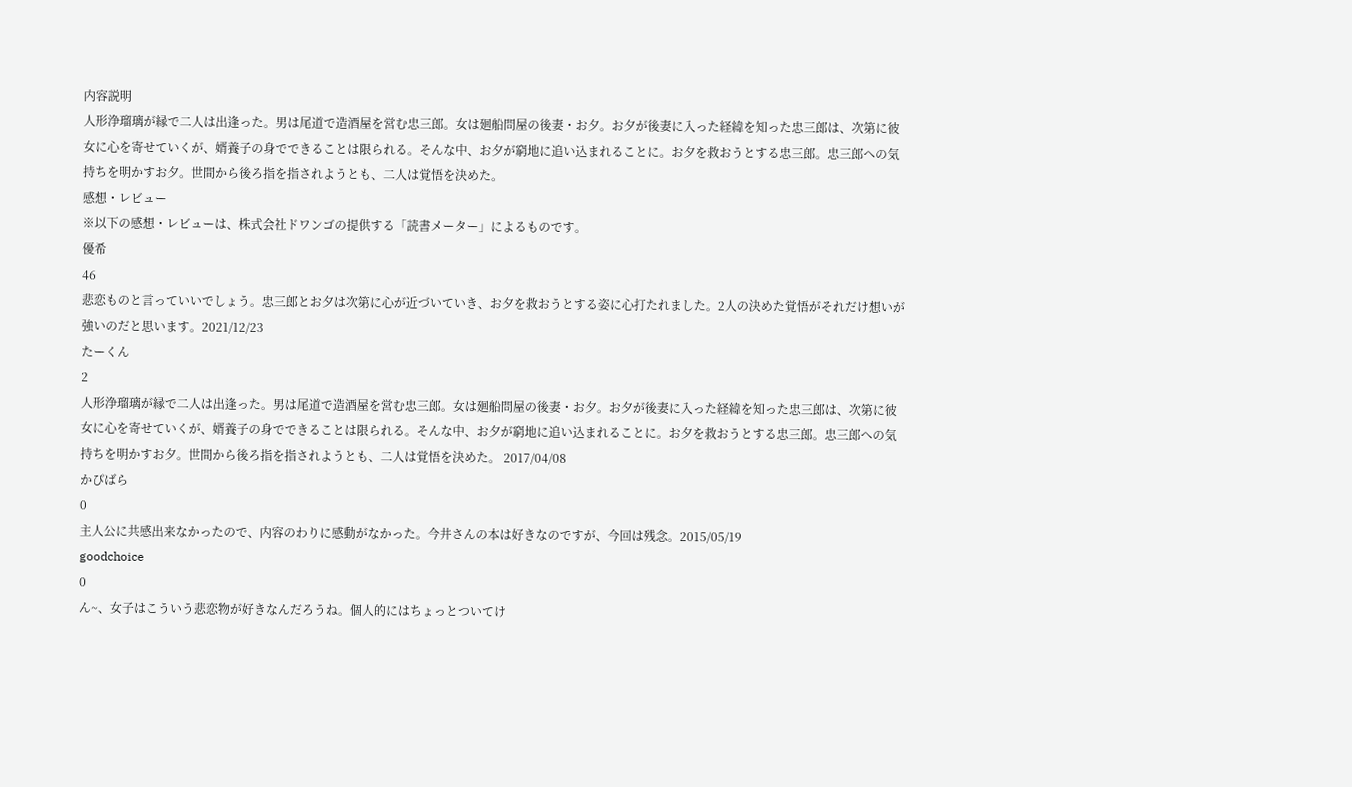内容説明
人形浄瑠璃が縁で二人は出逢った。男は尾道で造酒屋を営む忠三郎。女は廻船問屋の後妻・お夕。お夕が後妻に入った経緯を知った忠三郎は、次第に彼女に心を寄せていくが、婿養子の身でできることは限られる。そんな中、お夕が窮地に追い込まれることに。お夕を救おうとする忠三郎。忠三郎への気持ちを明かすお夕。世間から後ろ指を指されようとも、二人は覚悟を決めた。
感想・レビュー
※以下の感想・レビューは、株式会社ドワンゴの提供する「読書メーター」によるものです。
優希
46
悲恋ものと言っていいでしょう。忠三郎とお夕は次第に心が近づいていき、お夕を救おうとする姿に心打たれました。2人の決めた覚悟がそれだけ想いが強いのだと思います。2021/12/23
たーくん
2
人形浄瑠璃が縁で二人は出逢った。男は尾道で造酒屋を営む忠三郎。女は廻船問屋の後妻・お夕。お夕が後妻に入った経緯を知った忠三郎は、次第に彼女に心を寄せていくが、婿養子の身でできることは限られる。そんな中、お夕が窮地に追い込まれることに。お夕を救おうとする忠三郎。忠三郎への気持ちを明かすお夕。世間から後ろ指を指されようとも、二人は覚悟を決めた。 2017/04/08
かぴばら
0
主人公に共感出来なかったので、内容のわりに感動がなかった。今井さんの本は好きなのですが、今回は残念。2015/05/19
goodchoice
0
ん~、女子はこういう悲恋物が好きなんだろうね。個人的にはちょっとついてけ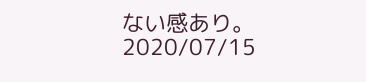ない感あり。2020/07/15